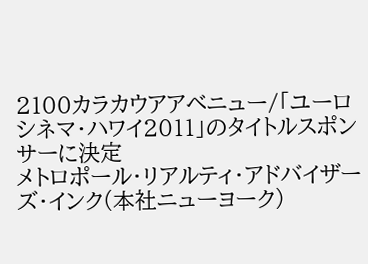2100カラカウアアベニュー/「ユーロシネマ・ハワイ2011」のタイトルスポンサーに決定
メトロポール・リアルティ・アドバイザーズ・インク(本社ニューヨーク)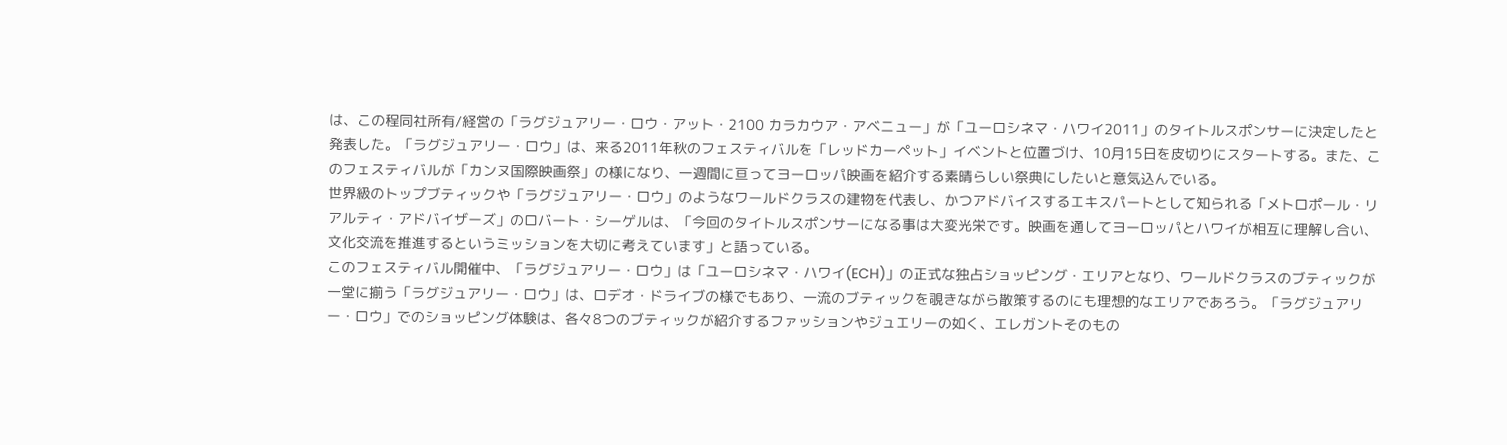は、この程同社所有/経営の「ラグジュアリー・ロウ・アット・2100 カラカウア・アベニュー」が「ユーロシネマ・ハワイ2011」のタイトルスポンサーに決定したと発表した。「ラグジュアリー・ロウ」は、来る2011年秋のフェスティバルを「レッドカーペット」イベントと位置づけ、10月15日を皮切りにスタートする。また、このフェスティバルが「カンヌ国際映画祭」の様になり、一週間に亘ってヨーロッパ映画を紹介する素晴らしい祭典にしたいと意気込んでいる。
世界級のトップブティックや「ラグジュアリー・ロウ」のようなワールドクラスの建物を代表し、かつアドバイスするエキスパートとして知られる「メトロポール・リアルティ・アドバイザーズ」のロバート・シーゲルは、「今回のタイトルスポンサーになる事は大変光栄です。映画を通してヨーロッパとハワイが相互に理解し合い、文化交流を推進するというミッションを大切に考えています」と語っている。
このフェスティバル開催中、「ラグジュアリー・ロウ」は「ユーロシネマ・ハワイ(ECH)」の正式な独占ショッピング・エリアとなり、ワールドクラスのブティックが一堂に揃う「ラグジュアリー・ロウ」は、ロデオ・ドライブの様でもあり、一流のブティックを覗きながら散策するのにも理想的なエリアであろう。「ラグジュアリー・ロウ」でのショッピング体験は、各々8つのブティックが紹介するファッションやジュエリーの如く、エレガントそのもの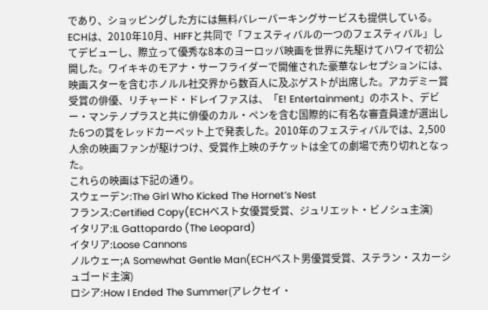であり、ショッピングした方には無料バレーパーキングサービスも提供している。
ECHは、2010年10月、HIFFと共同で「フェスティバルの一つのフェスティバル」してデビューし、際立って優秀な8本のヨーロッパ映画を世界に先駆けてハワイで初公開した。ワイキキのモアナ・サーフライダーで開催された豪華なレセプションには、映画スターを含むホノルル社交界から数百人に及ぶゲストが出席した。アカデミー賞受賞の俳優、リチャード・ドレイファスは、「E! Entertainment」のホスト、デビー・マンテノプラスと共に俳優のカル・ペンを含む国際的に有名な審査員達が選出した6つの賞をレッドカーペット上で発表した。2010年のフェスティバルでは、2,500人余の映画ファンが駆けつけ、受賞作上映のチケットは全ての劇場で売り切れとなった。
これらの映画は下記の通り。
スウェーデン:The Girl Who Kicked The Hornet’s Nest
フランス:Certified Copy(ECHベスト女優賞受賞、ジュリエット・ビノシュ主演)
イタリア:IL Gattopardo (The Leopard)
イタリア:Loose Cannons
ノルウェー;A Somewhat Gentle Man(ECHベスト男優賞受賞、ステラン・スカーシュゴード主演)
ロシア:How I Ended The Summer(アレクセイ・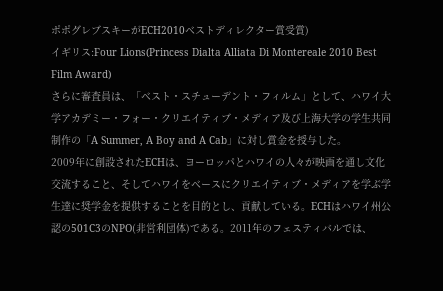ポポグレブスキーがECH2010ベストディレクター賞受賞)
イギリス:Four Lions(Princess Dialta Alliata Di Montereale 2010 Best Film Award)
さらに審査員は、「ベスト・スチューデント・フィルム」として、ハワイ大学アカデミー・フォー・クリエイティブ・メディア及び上海大学の学生共同制作の「A Summer, A Boy and A Cab」に対し賞金を授与した。
2009年に創設されたECHは、ヨーロッパとハワイの人々が映画を通し文化交流すること、そしてハワイをベースにクリエイティブ・メディアを学ぶ学生達に奨学金を提供することを目的とし、貢献している。ECHはハワイ州公認の501C3のNPO(非営利団体)である。2011年のフェスティバルでは、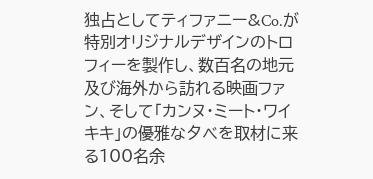独占としてティファニー&Co.が特別オリジナルデザインのトロフィーを製作し、数百名の地元及び海外から訪れる映画ファン、そして「カンヌ・ミート・ワイキキ」の優雅な夕べを取材に来る100名余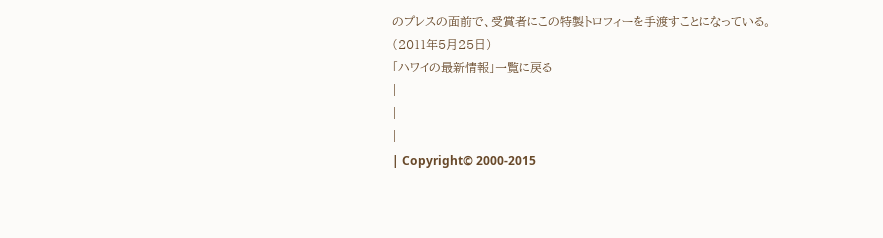のプレスの面前で、受賞者にこの特製トロフィーを手渡すことになっている。
(2011年5月25日)
「ハワイの最新情報」一覧に戻る
|
|
|
| Copyright© 2000-2015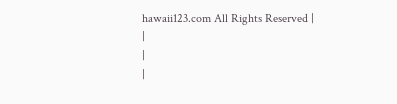hawaii123.com All Rights Reserved |
|
|
|